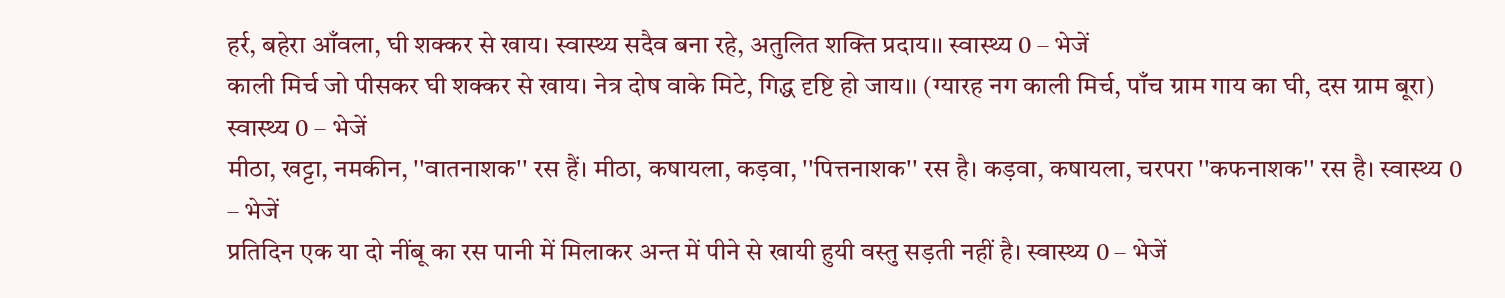हर्र, बहेरा आँवला, घी शक्कर से खाय। स्वास्थ्य सदैव बना रहे, अतुलित शक्ति प्रदाय।। स्वास्थ्य 0 – भेजें
काली मिर्च जो पीसकर घी शक्कर से खाय। नेत्र दोष वाके मिटे, गिद्ध दृष्टि हो जाय।। (ग्यारह नग काली मिर्च, पाँच ग्राम गाय का घी, दस ग्राम बूरा) स्वास्थ्य 0 – भेजें
मीठा, खट्टा, नमकीन, ''वातनाशक'' रस हैं। मीठा, कषायला, कड़वा, ''पित्तनाशक'' रस है। कड़वा, कषायला, चरपरा ''कफनाशक'' रस है। स्वास्थ्य 0 – भेजें
प्रतिदिन एक या दो नींबू का रस पानी में मिलाकर अन्त में पीने से खायी हुयी वस्तु सड़ती नहीं है। स्वास्थ्य 0 – भेजें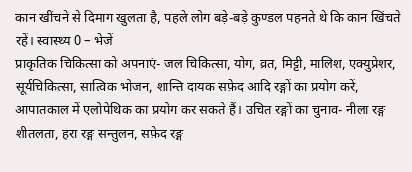कान खींचने से दिमाग खुलता है, पहले लोग बड़े-बड़े कुण्डल पहनते थे कि कान खिंचते रहें। स्वास्थ्य 0 – भेजें
प्राकृतिक चिकित्सा को अपनाएं- जल चिकित्सा, योग, व्रत, मिट्टी, मालिश, एक्युप्रेशर, सूर्यचिकित्सा, सात्विक भोजन, शान्ति दायक सफ़ेद आदि रङ्गों का प्रयोग करें, आपातकाल में एलोपेथिक का प्रयोग कर सकते हैं। उचित रङ्गों का चुनाव- नीला रङ्ग शीतलता, हरा रङ्ग सन्तुलन, सफ़ेद रङ्ग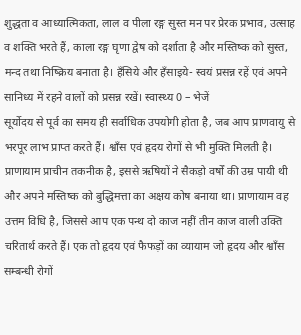शुद्धता व आध्यात्मिकता, लाल व पीला रङ्ग सुस्त मन पर प्रेरक प्रभाव, उत्साह व शक्ति भरते हैं, काला रङ्ग घृणा द्वेष को दर्शाता है और मस्तिष्क को सुस्त, मन्द तथा निष्क्रिय बनाता है। हँसिये और हँसाइये- स्वयं प्रसन्न रहें एवं अपने सानिध्य में रहने वालों को प्रसन्न रखें। स्वास्थ्य 0 – भेजें
सूर्योदय से पूर्व का समय ही सर्वाधिक उपयोगी होता है, जब आप प्राणवायु से भरपूर लाभ प्राप्त करते हैं। श्वाँस एवं हृदय रोगों से भी मुक्ति मिलती है। प्राणायाम प्राचीन तकनीक है, इससे ऋषियों ने सैकड़ो वर्षों की उम्र पायी थी और अपने मस्तिष्क को बुद्धिमत्ता का अक्षय कोष बनाया था। प्राणायाम वह उत्तम विधि है, जिससे आप एक पन्थ दो काज नहीं तीन काज वाली उक्ति चरितार्थ करते हैं। एक तो हृदय एवं फैफड़ों का व्यायाम जो हृदय और श्वाँस सम्बन्धी रोगों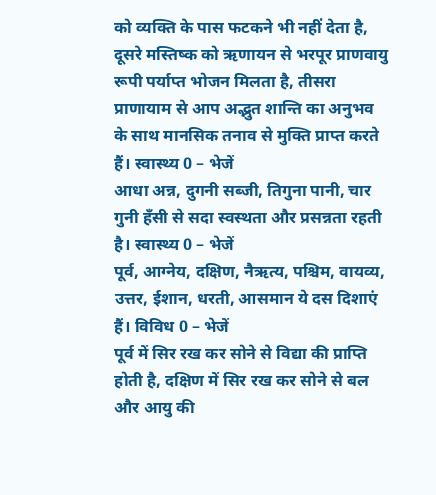को व्यक्ति के पास फटकने भी नहीं देता है, दूसरे मस्तिष्क को ऋणायन से भरपूर प्राणवायु रूपी पर्याप्त भोजन मिलता है, तीसरा प्राणायाम से आप अद्भुत शान्ति का अनुभव के साथ मानसिक तनाव से मुक्ति प्राप्त करते हैं। स्वास्थ्य 0 – भेजें
आधा अन्न, दुगनी सब्जी, तिगुना पानी, चार गुनी हँसी से सदा स्वस्थता और प्रसन्नता रहती है। स्वास्थ्य 0 – भेजें
पूर्व, आग्नेय, दक्षिण, नैऋत्य, पश्चिम, वायव्य, उत्तर, ईशान, धरती, आसमान ये दस दिशाएं हैं। विविध 0 – भेजें
पूर्व में सिर रख कर सोने से विद्या की प्राप्ति होती है, दक्षिण में सिर रख कर सोने से बल और आयु की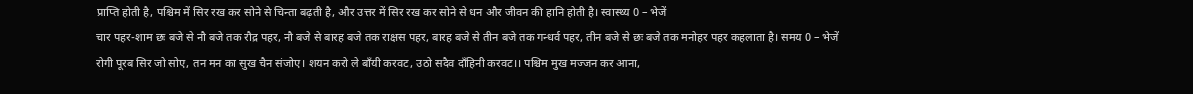प्राप्ति होती है, पश्चिम में सिर रख कर सोने से चिन्ता बढ़ती है, और उत्तर में सिर रख कर सोने से धन और जीवन की हानि होती है। स्वास्थ्य 0 – भेजें
चार पहर-शाम छः बजे से नौ बजे तक रौद्र पहर, नौ बजे से बारह बजे तक राक्षस पहर, बारह बजे से तीन बजे तक गन्धर्व पहर, तीन बजे से छः बजे तक मनोहर पहर कहलाता है। समय 0 – भेजें
रोगी पूरब सिर जो सोए, तन मन का सुख चैन संजोए। शयन करो ले बाँयी करवट, उठो सदैव दाँहिनी करवट।। पश्चिम मुख मज्जन कर आना,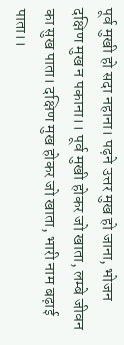पूर्व मुखी हो सदा नहाना। पढ़ने उत्तर मुख हो जाना, भोजन दक्षिण मुख न पकाना।। पूर्व मुखी होकर जो खाता, लम्बे जीवन का सुख पाता। दक्षिण मुख होकर जो खाता, भारी नाम बढ़ाई पाता।।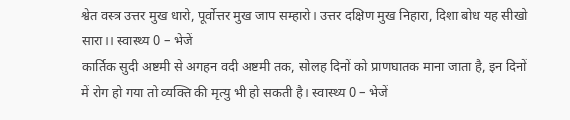श्वेत वस्त्र उत्तर मुख धारो, पूर्वोत्तर मुख जाप सम्हारो। उत्तर दक्षिण मुख निहारा, दिशा बोध यह सीखो सारा।। स्वास्थ्य 0 – भेजें
कार्तिक सुदी अष्टमी से अगहन वदी अष्टमी तक, सोलह दिनों को प्राणघातक माना जाता है, इन दिनों में रोग हो गया तो व्यक्ति की मृत्यु भी हो सकती है। स्वास्थ्य 0 – भेजें